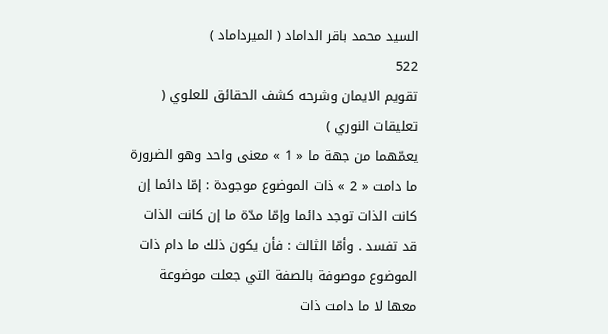السيد محمد باقر الداماد ( الميرداماد )
522
تقويم الايمان وشرحه كشف الحقائق للعلوي ( تعليقات النوري )
يعمّهما من جهة ما « 1 » معنى واحد وهو الضرورة ما دامت « 2 » ذات الموضوع موجودة : إمّا دائما إن كانت الذات توجد دائما وإمّا مدّة ما إن كانت الذات قد تفسد . وأمّا الثالث : فأن يكون ذلك ما دام ذات الموضوع موصوفة بالصفة التي جعلت موضوعة معها لا ما دامت ذات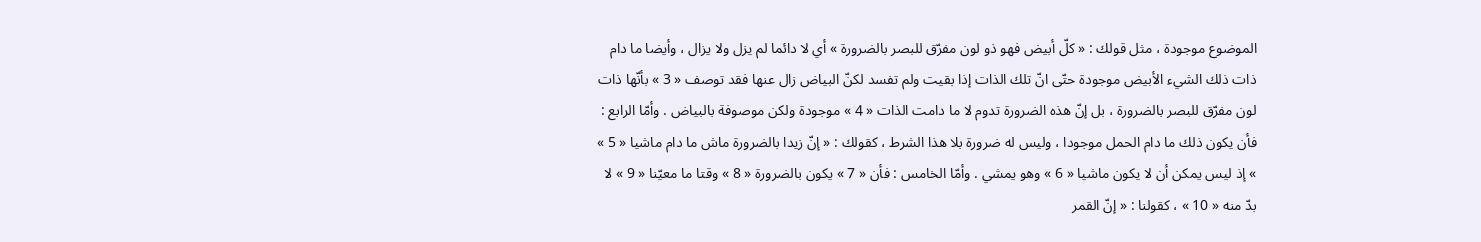الموضوع موجودة ، مثل قولك : « كلّ أبيض فهو ذو لون مفرّق للبصر بالضرورة » أي لا دائما لم يزل ولا يزال ، وأيضا ما دام ذات ذلك الشيء الأبيض موجودة حتّى انّ تلك الذات إذا بقيت ولم تفسد لكنّ البياض زال عنها فقد توصف « 3 » بأنّها ذات لون مفرّق للبصر بالضرورة ، بل إنّ هذه الضرورة تدوم لا ما دامت الذات « 4 » موجودة ولكن موصوفة بالبياض . وأمّا الرابع : فأن يكون ذلك ما دام الحمل موجودا ، وليس له ضرورة بلا هذا الشرط ، كقولك : « إنّ زيدا بالضرورة ماش ما دام ماشيا « 5 » » إذ ليس يمكن أن لا يكون ماشيا « 6 » وهو يمشي . وأمّا الخامس : فأن « 7 » يكون بالضرورة « 8 » وقتا ما معيّنا « 9 » لا بدّ منه « 10 » ، كقولنا : « إنّ القمر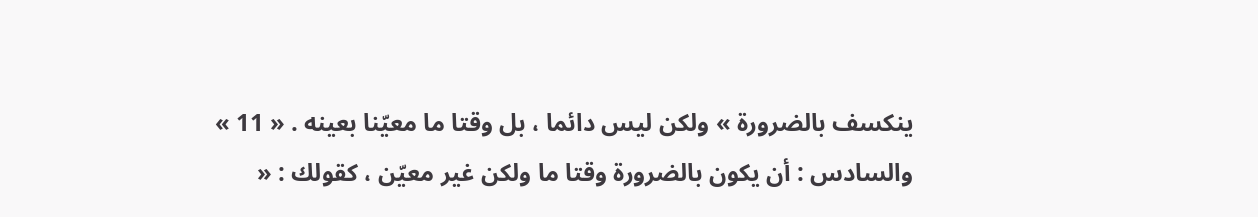ينكسف بالضرورة » ولكن ليس دائما ، بل وقتا ما معيّنا بعينه . « 11 » والسادس : أن يكون بالضرورة وقتا ما ولكن غير معيّن ، كقولك : «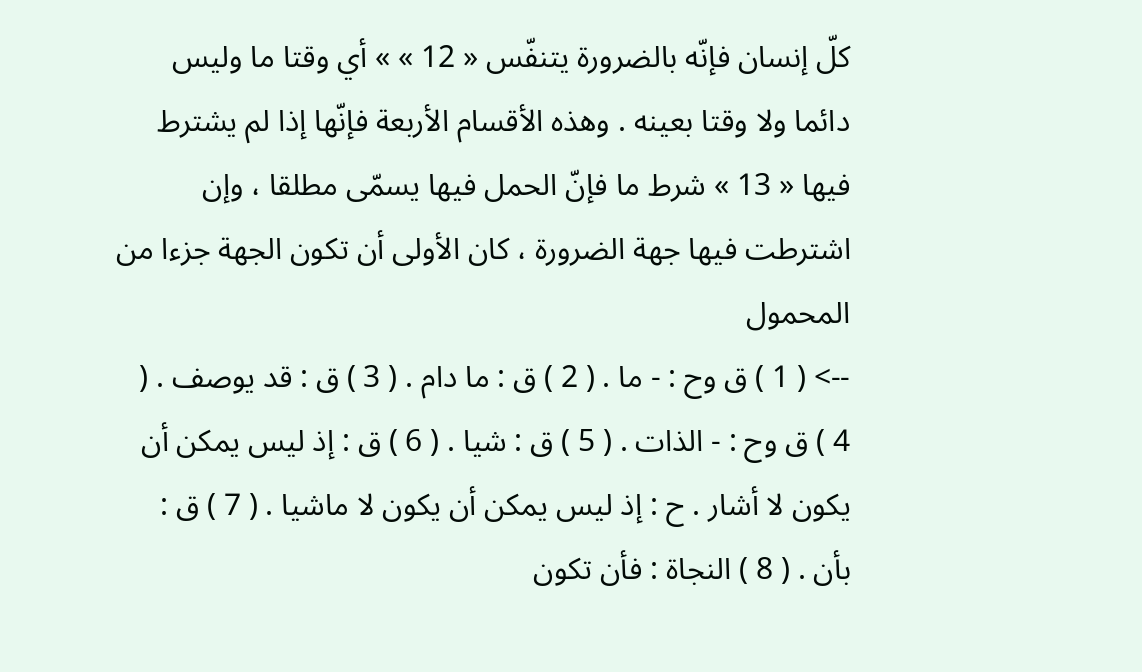كلّ إنسان فإنّه بالضرورة يتنفّس « 12 » » أي وقتا ما وليس دائما ولا وقتا بعينه . وهذه الأقسام الأربعة فإنّها إذا لم يشترط فيها « 13 » شرط ما فإنّ الحمل فيها يسمّى مطلقا ، وإن اشترطت فيها جهة الضرورة ، كان الأولى أن تكون الجهة جزءا من المحمول
--> ( 1 ) ق وح : - ما . ( 2 ) ق : ما دام . ( 3 ) ق : قد يوصف . ( 4 ) ق وح : - الذات . ( 5 ) ق : شيا . ( 6 ) ق : إذ ليس يمكن أن يكون لا أشار . ح : إذ ليس يمكن أن يكون لا ماشيا . ( 7 ) ق : بأن . ( 8 ) النجاة : فأن تكون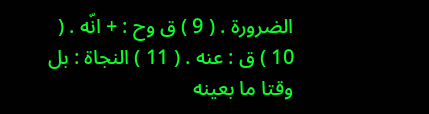الضرورة . ( 9 ) ق وح : + انّه . ( 10 ) ق : عنه . ( 11 ) النجاة : بل وقتا ما بعينه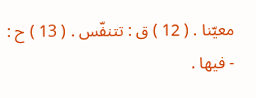معيّنا . ( 12 ) ق : تتنفّس . ( 13 ) ح : - فيها .